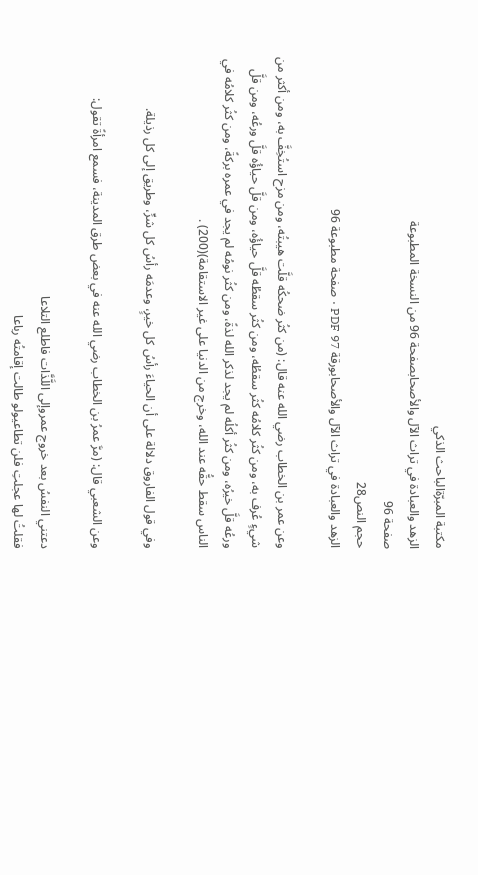مكتبة المبرّةالباحث الذكي
الزهد والعبادة في تراث الآل والأصحابصفحة 96 من النسخة المطبوعة
صفحة 96
حجم النص28
الزهد والعبادة في تراث الآل والأصحابورقة PDF 97 · صفحة مطبوعة 96

وعن عمر بن الخطاب رضي الله عنه قال: (من كثُر ضحكُه قلَّت هيبتُه، ومن مزح استُخِفَّ به، ومن أكثر من شيءٍ عُرف به، ومن كثُر كلامُه كثُر سقطُه، ومن كثُر سقطُه قلَّ حياؤُه، ومن قلَّ حياؤُه قلَّ ورعُه، ومن قلَّ ورعُه قلَّ خيرُه، ومن كثُر أكلُه لم يجد لذكر الله لذةً، ومن كثُر نومُه لم يجد في عمره بركةً، ومن كثُر كلامُه في الناس سقط حقُّه عند الله، وخرج من الدنيا على غير الاستقامة)(200) .

وفي قول الفاروق دلالة على أن الحياءَ رأسُ كل خيرٍ، وعدمَه رأسُ كل شرٍّ، وطريق إلى كل رذيلة.

وعن الشعبي قال: (مرَّ عمرُ بن الخطاب رضي الله عنه في بعض طرق المدينة، فسمع امرأةً تقول:

دعتني النفسُ بعد خروج عمروإلى اللَّذَّات فاطلع التلاعا
فقلتُ لها عجلتِ فلن تطاعيولو طالت إقامتُه رباعا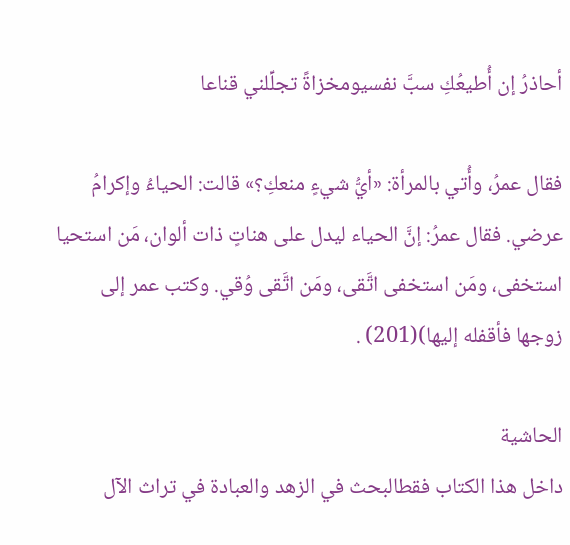أحاذرُ إن أُطيعُكِ سبَّ نفسيومخزاةً تجلِّلني قناعا

فقال عمرُ، وأُتي بالمرأة: «أيُّ شيءٍ منعكِ؟» قالت: الحياءُ وإكرامُ عرضي. فقال عمرُ: إنَّ الحياء ليدل على هناتٍ ذات ألوان، مَن استحيا استخفى، ومَن استخفى اتَّقى، ومَن اتَّقى وُقي. وكتب عمر إلى زوجها فأقفله إليها)(201) .

الحاشية
داخل هذا الكتاب فقطالبحث في الزهد والعبادة في تراث الآل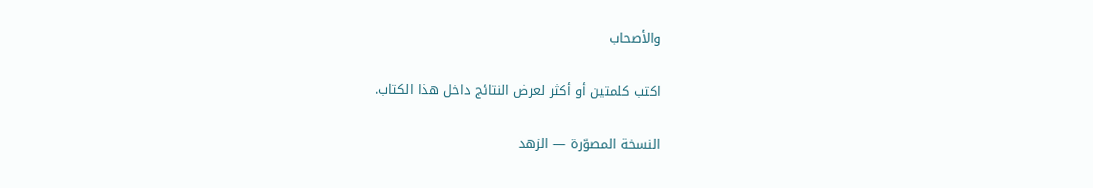والأصحاب

اكتب كلمتين أو أكثر لعرض النتائج داخل هذا الكتاب.

النسخة المصوّرة — الزهد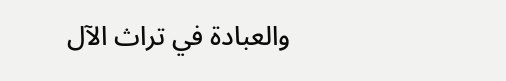والعبادة في تراث الآل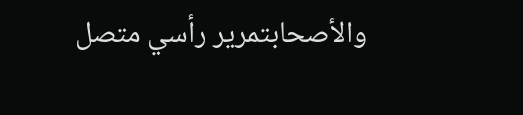والأصحابتمرير رأسي متصل